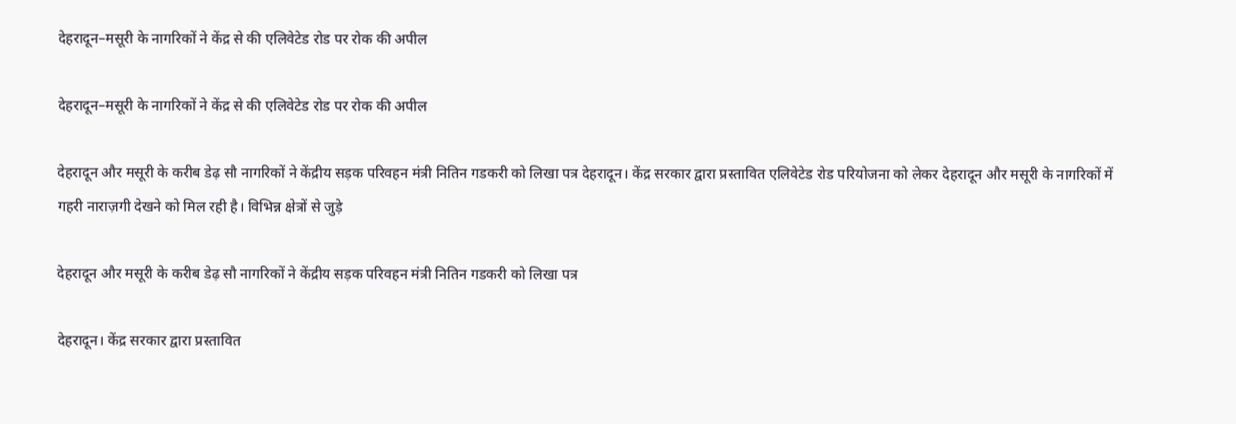देहरादून–मसूरी के नागरिकों ने केंद्र से की एलिवेटेड रोड पर रोक की अपील

देहरादून–मसूरी के नागरिकों ने केंद्र से की एलिवेटेड रोड पर रोक की अपील

देहरादून और मसूरी के करीब डेढ़ सौ नागरिकों ने केंद्रीय सड़क परिवहन मंत्री नितिन गडकरी को लिखा पत्र देहरादून। केंद्र सरकार द्वारा प्रस्तावित एलिवेटेड रोड परियोजना को लेकर देहरादून और मसूरी के नागरिकों में गहरी नाराज़गी देखने को मिल रही है। विभिन्न क्षेत्रों से जुड़े

देहरादून और मसूरी के करीब डेढ़ सौ नागरिकों ने केंद्रीय सड़क परिवहन मंत्री नितिन गडकरी को लिखा पत्र

देहरादून। केंद्र सरकार द्वारा प्रस्तावित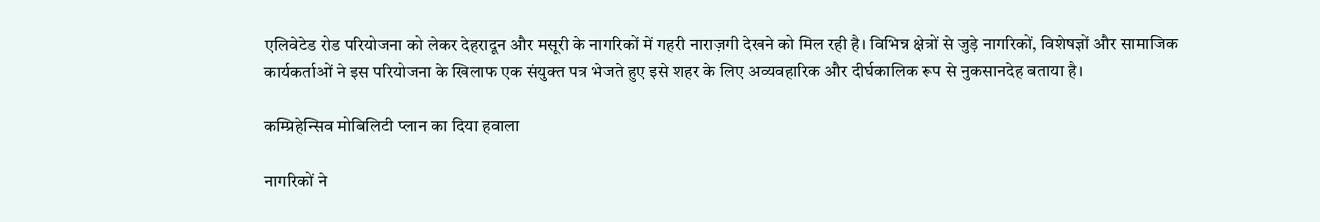एलिवेटेड रोड परियोजना को लेकर देहरादून और मसूरी के नागरिकों में गहरी नाराज़गी देखने को मिल रही है। विभिन्न क्षेत्रों से जुड़े नागरिकों, विशेषज्ञों और सामाजिक कार्यकर्ताओं ने इस परियोजना के खिलाफ एक संयुक्त पत्र भेजते हुए इसे शहर के लिए अव्यवहारिक और दीर्घकालिक रूप से नुकसानदेह बताया है।

कम्प्रिहेन्सिव मोबिलिटी प्लान का दिया हवाला

नागरिकों ने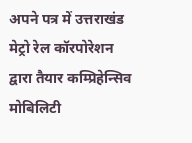अपने पत्र में उत्तराखंड मेट्रो रेल कॉरपोरेशन द्वारा तैयार कम्प्रिहेन्सिव मोबिलिटी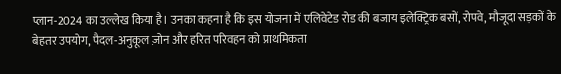प्लान-2024 का उल्लेख किया है। उनका कहना है कि इस योजना में एलिवेटेड रोड की बजाय इलेक्ट्रिक बसों, रोपवे, मौजूदा सड़कों के बेहतर उपयोग, पैदल-अनुकूल ज़ोन और हरित परिवहन को प्राथमिकता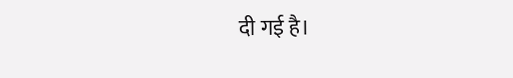दी गई है।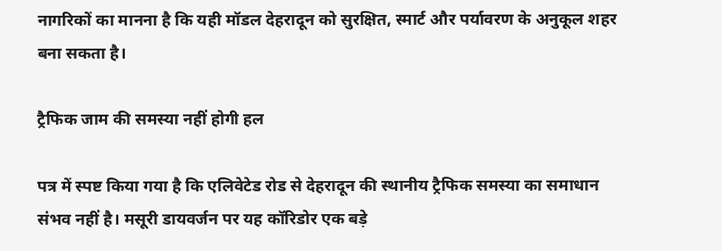नागरिकों का मानना है कि यही मॉडल देहरादून को सुरक्षित, स्मार्ट और पर्यावरण के अनुकूल शहर बना सकता है।

ट्रैफिक जाम की समस्या नहीं होगी हल

पत्र में स्पष्ट किया गया है कि एलिवेटेड रोड से देहरादून की स्थानीय ट्रैफिक समस्या का समाधान संभव नहीं है। मसूरी डायवर्जन पर यह कॉरिडोर एक बड़े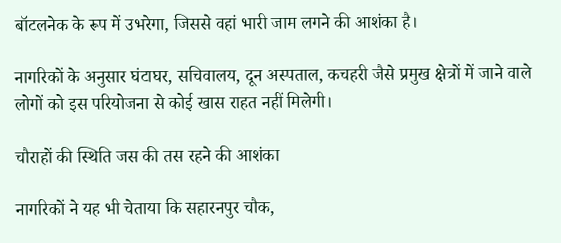बॉटलनेक के रूप में उभरेगा, जिससे वहां भारी जाम लगने की आशंका है।

नागरिकों के अनुसार घंटाघर, सचिवालय, दून अस्पताल, कचहरी जैसे प्रमुख क्षेत्रों में जाने वाले लोगों को इस परियोजना से कोई खास राहत नहीं मिलेगी।

चौराहों की स्थिति जस की तस रहने की आशंका

नागरिकों ने यह भी चेताया कि सहारनपुर चौक,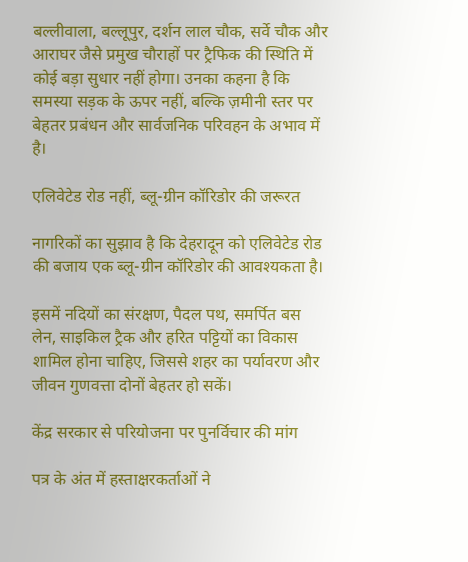बल्लीवाला, बल्लूपुर, दर्शन लाल चौक, सर्वे चौक और आराघर जैसे प्रमुख चौराहों पर ट्रैफिक की स्थिति में कोई बड़ा सुधार नहीं होगा। उनका कहना है कि समस्या सड़क के ऊपर नहीं, बल्कि ज़मीनी स्तर पर बेहतर प्रबंधन और सार्वजनिक परिवहन के अभाव में है।

एलिवेटेड रोड नहीं, ब्लू-ग्रीन कॉरिडोर की जरूरत

नागरिकों का सुझाव है कि देहरादून को एलिवेटेड रोड की बजाय एक ब्लू-ग्रीन कॉरिडोर की आवश्यकता है।

इसमें नदियों का संरक्षण, पैदल पथ, समर्पित बस लेन, साइकिल ट्रैक और हरित पट्टियों का विकास शामिल होना चाहिए, जिससे शहर का पर्यावरण और जीवन गुणवत्ता दोनों बेहतर हो सकें।

केंद्र सरकार से परियोजना पर पुनर्विचार की मांग

पत्र के अंत में हस्ताक्षरकर्ताओं ने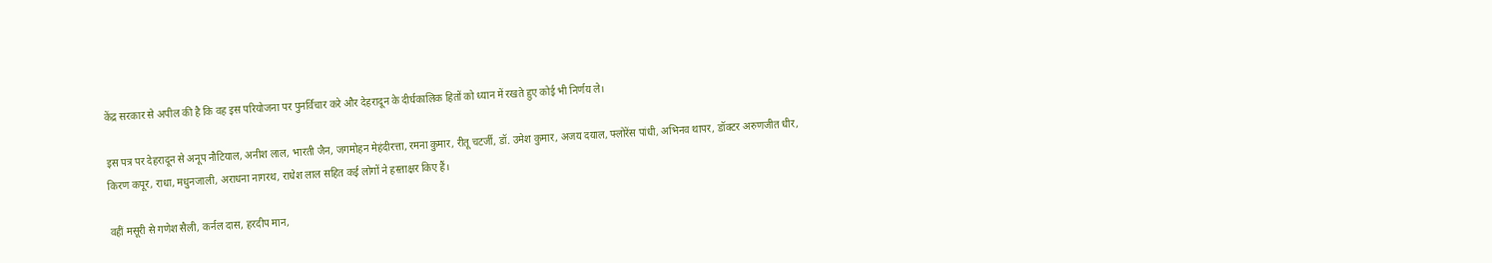केंद्र सरकार से अपील की है कि वह इस परियोजना पर पुनर्विचार करे और देहरादून के दीर्घकालिक हितों को ध्यान में रखते हुए कोई भी निर्णय ले।

इस पत्र पर देहरादून से अनूप नौटियाल, अनीश लाल, भारती जैन, जगमोहन मेहंदीरत्ता, रमना कुमार, रीतू चटर्जी, डॉ. उमेश कुमार, अजय दयाल, फ्लोरेंस पांधी, अभिनव थापर, डॉक्टर अरुणजीत धीर, किरण कपूर, राधा, मधुनजाली, अराधना नागरथ, राधेश लाल सहित कई लोगों ने हस्ताक्षर किए हैं।

वहीं मसूरी से गणेश सैली, कर्नल दास, हरदीप मान,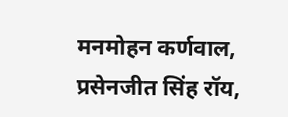मनमोहन कर्णवाल, प्रसेनजीत सिंह रॉय,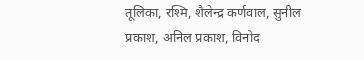तूलिका, रश्मि, शैलेन्द्र कर्णवाल, सुनील प्रकाश, अनिल प्रकाश, विनोद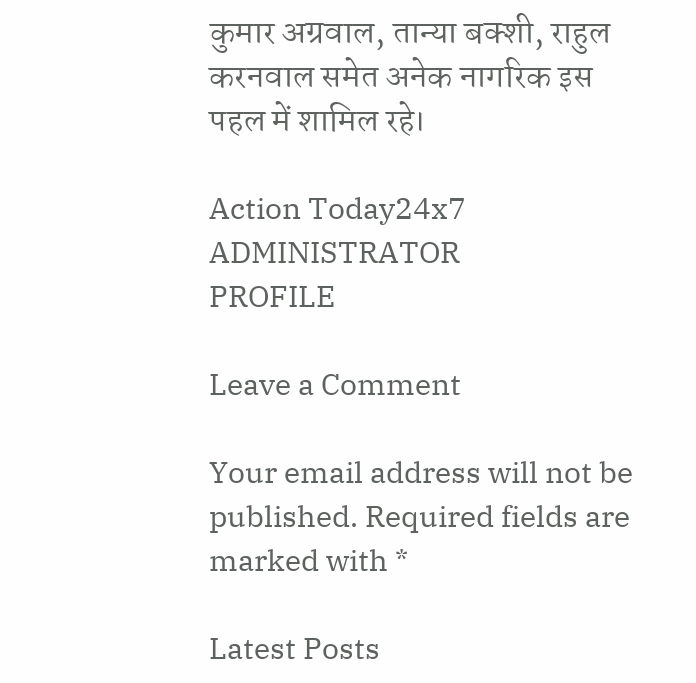कुमार अग्रवाल, तान्या बक्शी, राहुल करनवाल समेत अनेक नागरिक इस पहल में शामिल रहे।

Action Today24x7
ADMINISTRATOR
PROFILE

Leave a Comment

Your email address will not be published. Required fields are marked with *

Latest Posts